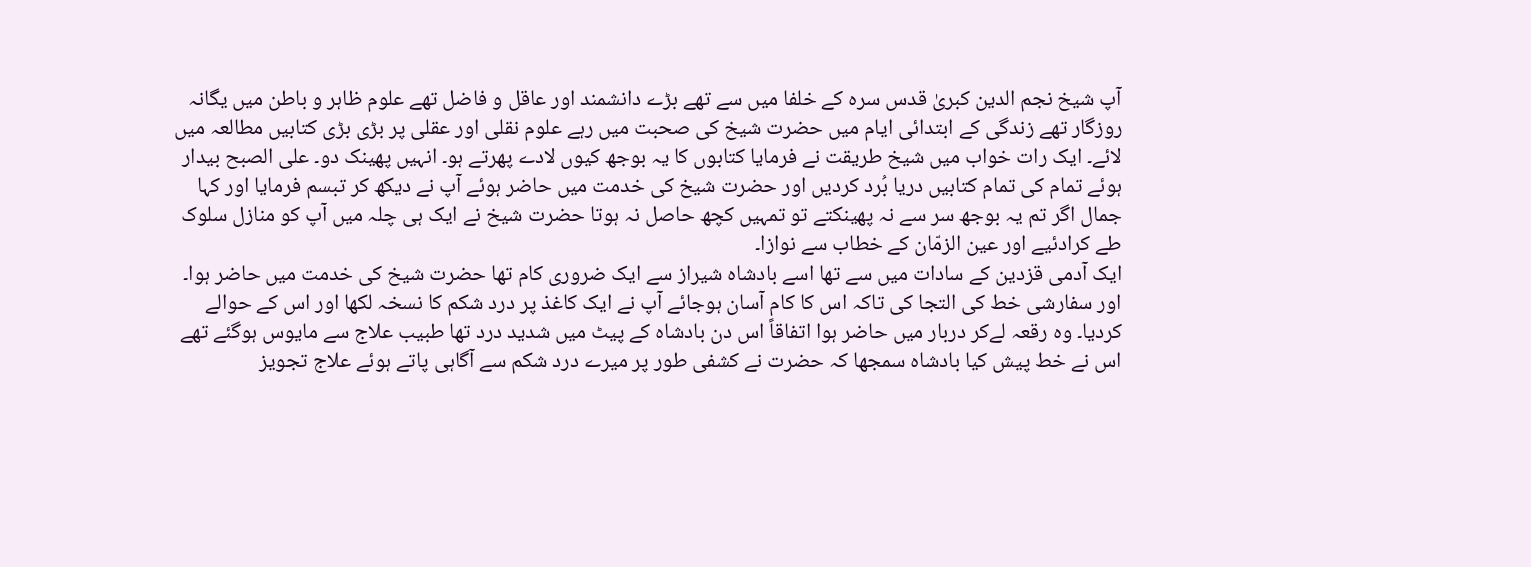آپ شیخ نجم الدین کبریٰ قدس سرہ کے خلفا میں سے تھے بڑے دانشمند اور عاقل و فاضل تھے علوم ظاہر و باطن میں یگانہ روزگار تھے زندگی کے ابتدائی ایام میں حضرت شیخ کی صحبت میں رہے علوم نقلی اور عقلی پر بڑی بڑی کتابیں مطالعہ میں لائے۔ ایک رات خواب میں شیخ طریقت نے فرمایا کتابوں کا یہ بوجھ کیوں لادے پھرتے ہو۔ انہیں پھینک دو۔ علی الصبح بیدار ہوئے تمام کی تمام کتابیں دریا بُرد کردیں اور حضرت شیخ کی خدمت میں حاضر ہوئے آپ نے دیکھ کر تبسم فرمایا اور کہا جمال اگر تم یہ بوجھ سر سے نہ پھینکتے تو تمہیں کچھ حاصل نہ ہوتا حضرت شیخ نے ایک ہی چلہ میں آپ کو منازل سلوک طے کرادئیے اور عین الزمّان کے خطاب سے نوازا۔
ایک آدمی قزدین کے سادات میں سے تھا اسے بادشاہ شیراز سے ایک ضروری کام تھا حضرت شیخ کی خدمت میں حاضر ہوا۔ اور سفارشی خط کی التجا کی تاکہ اس کا کام آسان ہوجائے آپ نے ایک کاغذ پر درد شکم کا نسخہ لکھا اور اس کے حوالے کردیا۔ وہ رقعہ لےکر دربار میں حاضر ہوا اتفاقاً اس دن بادشاہ کے پیٹ میں شدید درد تھا طبیب علاج سے مایوس ہوگئے تھے اس نے خط پیش کیا بادشاہ سمجھا کہ حضرت نے کشفی طور پر میرے درد شکم سے آگاہی پاتے ہوئے علاج تجویز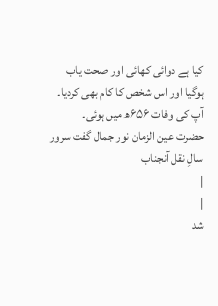کیا ہے دوائی کھائی اور صحت یاب ہوگیا اور اس شخص کا کام بھی کردیا۔
آپ کی وفات ۶۵۶ھ میں ہوئی۔
حضرت عین الزمان نور جمال گفت سرور سالِ نقل آنجناب
|
|
شد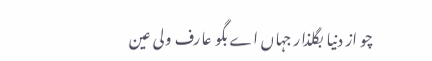چو از دنیا بگلذار جہاں اے بگو عارف ولی عین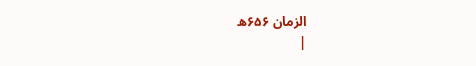الزمان ۶۵۶ھ
|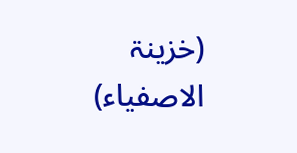(خزینۃ الاصفیاء)